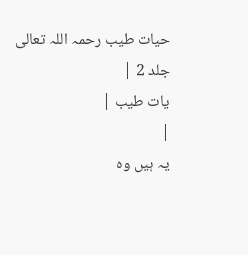حیات طیب رحمہ اللہ تعالی جلد 2 |
یات طیب |
|
یہ ہیں وہ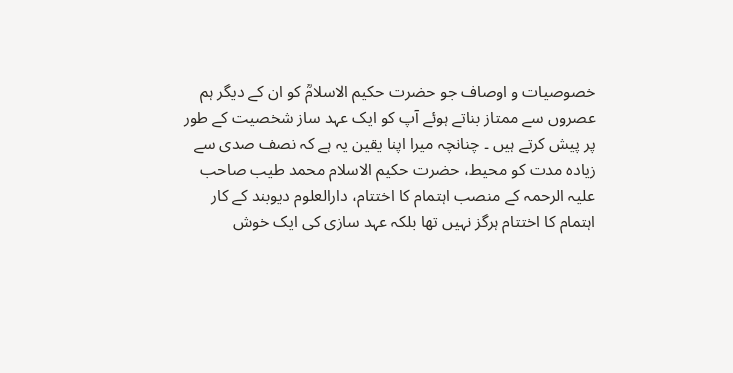خصوصیات و اوصاف جو حضرت حکیم الاسلامؒ کو ان کے دیگر ہم عصروں سے ممتاز بناتے ہوئے آپ کو ایک عہد ساز شخصیت کے طور پر پیش کرتے ہیں ۔ چنانچہ میرا اپنا یقین یہ ہے کہ نصف صدی سے زیادہ مدت کو محیط، حضرت حکیم الاسلام محمد طیب صاحب علیہ الرحمہ کے منصب اہتمام کا اختتام، دارالعلوم دیوبند کے کار اہتمام کا اختتام ہرگز نہیں تھا بلکہ عہد سازی کی ایک خوش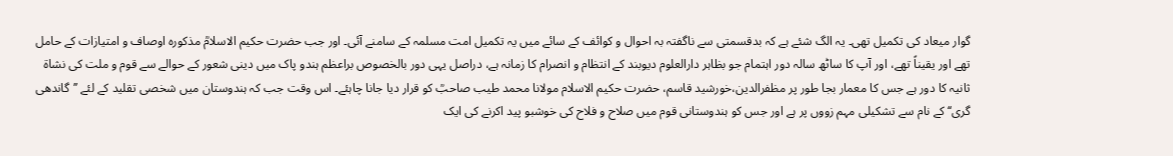گوار میعاد کی تکمیل تھی۔ یہ الگ شئے ہے کہ بدقسمتی سے ناگفتہ بہ احوال و کوائف کے سائے میں یہ تکمیل امت مسلمہ کے سامنے آئی۔ اور جب حضرت حکیم الاسلامؒ مذکورہ اوصاف و امتیازات کے حامل تھے اور یقیناً تھے، اور آپ کا ساٹھ سالہ دور اہتمام جو بظاہر دارالعلوم دیوبند کے انتظام و انصرام کا زمانہ ہے، دراصل یہی دور بالخصوص براعظم ہندو پاک میں دینی شعور کے حوالے سے قوم و ملت کی نشاۃ ثانیہ کا دور ہے جس کا معمار بجا طور پر مظفرالدین،خورشید قاسم، حضرت حکیم الاسلام مولانا محمد طیب صاحبؒ کو قرار دیا جانا چاہئے۔ اس وقت جب کہ ہندوستان میں شخصی تقلید کے لئے ’’گاندھی گری‘‘ کے نام سے تشکیلی مہم زووں پر ہے اور جس کو ہندوستانی قوم میں صلاح و فلاح کی خوشبو پید اکرنے کی ایک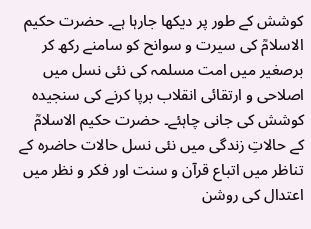کوشش کے طور پر دیکھا جارہا ہے۔ حضرت حکیم الاسلامؒ کی سیرت و سوانح کو سامنے رکھ کر برصغیر میں امت مسلمہ کی نئی نسل میں اصلاحی و ارتقائی انقلاب برپا کرنے کی سنجیدہ کوشش کی جانی چاہئے۔ حضرت حکیم الاسلامؒ کے حالاتِ زندگی میں نئی نسل حالات حاضرہ کے تناظر میں اتباع قرآن و سنت اور فکر و نظر میں اعتدال کی روشن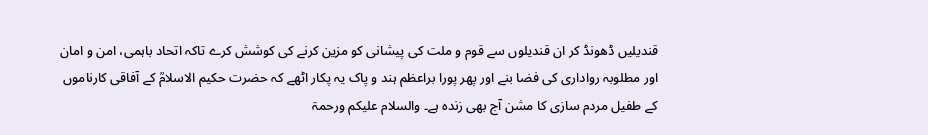قندیلیں ڈھونڈ کر ان قندیلوں سے قوم و ملت کی پیشانی کو مزین کرنے کی کوشش کرے تاکہ اتحاد باہمی، امن و امان اور مطلوبہ رواداری کی فضا بنے اور پھر پورا براعظم ہند و پاک یہ پکار اٹھے کہ حضرت حکیم الاسلامؒ کے آفاقی کارناموں کے طفیل مردم سازی کا مشن آج بھی زندہ ہے۔ والسلام علیکم ورحمۃ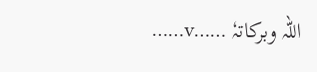اللہ وبرکاتہٗ ……v……